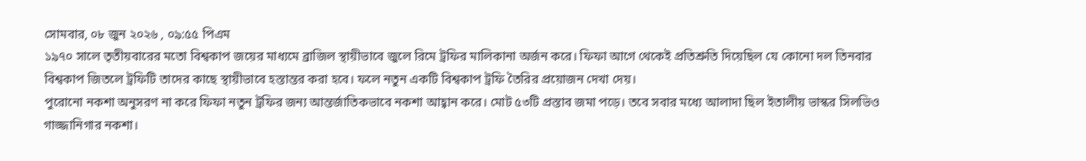সোমবার, ০৮ জুন ২০২৬ , ০৯:৫৫ পিএম
১৯৭০ সালে তৃতীয়বারের মতো বিশ্বকাপ জয়ের মাধ্যমে ব্রাজিল স্থায়ীভাবে জুলে রিমে ট্রফির মালিকানা অর্জন করে। ফিফা আগে থেকেই প্রতিশ্রুতি দিয়েছিল যে কোনো দল তিনবার বিশ্বকাপ জিতলে ট্রফিটি তাদের কাছে স্থায়ীভাবে হস্তান্তর করা হবে। ফলে নতুন একটি বিশ্বকাপ ট্রফি তৈরির প্রয়োজন দেখা দেয়।
পুরোনো নকশা অনুসরণ না করে ফিফা নতুন ট্রফির জন্য আন্তর্জাতিকভাবে নকশা আহ্বান করে। মোট ৫৩টি প্রস্তাব জমা পড়ে। তবে সবার মধ্যে আলাদা ছিল ইতালীয় ভাস্কর সিলভিও গাজ্জানিগার নকশা।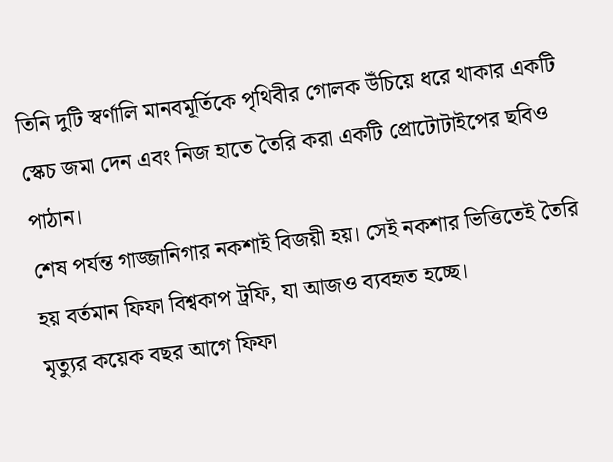তিনি দুটি স্বর্ণালি মানবমূর্তিকে পৃথিবীর গোলক উঁচিয়ে ধরে থাকার একটি স্কেচ জমা দেন এবং নিজ হাতে তৈরি করা একটি প্রোটোটাইপের ছবিও পাঠান।
শেষ পর্যন্ত গাজ্জানিগার নকশাই বিজয়ী হয়। সেই নকশার ভিত্তিতেই তৈরি হয় বর্তমান ফিফা বিশ্বকাপ ট্রফি, যা আজও ব্যবহৃত হচ্ছে।
মৃত্যুর কয়েক বছর আগে ফিফা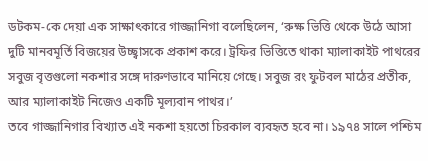ডটকম-কে দেয়া এক সাক্ষাৎকারে গাজ্জানিগা বলেছিলেন, ‘রুক্ষ ভিত্তি থেকে উঠে আসা দুটি মানবমূর্তি বিজয়ের উচ্ছ্বাসকে প্রকাশ করে। ট্রফির ভিত্তিতে থাকা ম্যালাকাইট পাথরের সবুজ বৃত্তগুলো নকশার সঙ্গে দারুণভাবে মানিয়ে গেছে। সবুজ রং ফুটবল মাঠের প্রতীক, আর ম্যালাকাইট নিজেও একটি মূল্যবান পাথর।’
তবে গাজ্জানিগার বিখ্যাত এই নকশা হয়তো চিরকাল ব্যবহৃত হবে না। ১৯৭৪ সালে পশ্চিম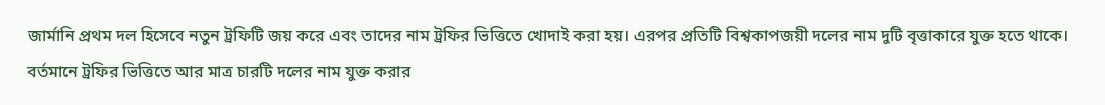জার্মানি প্রথম দল হিসেবে নতুন ট্রফিটি জয় করে এবং তাদের নাম ট্রফির ভিত্তিতে খোদাই করা হয়। এরপর প্রতিটি বিশ্বকাপজয়ী দলের নাম দুটি বৃত্তাকারে যুক্ত হতে থাকে।
বর্তমানে ট্রফির ভিত্তিতে আর মাত্র চারটি দলের নাম যুক্ত করার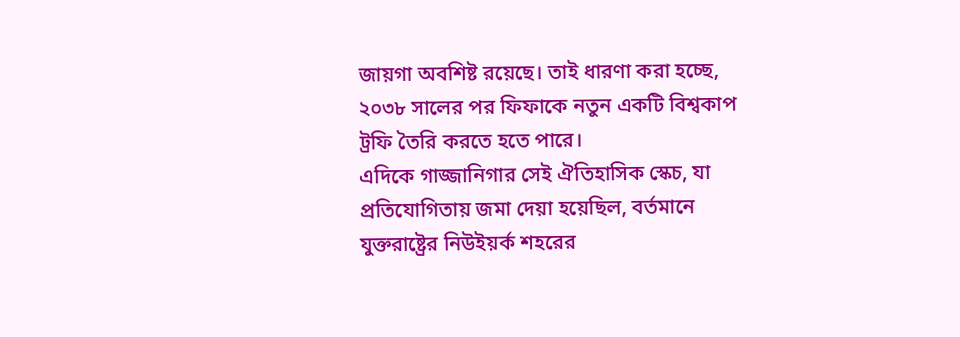জায়গা অবশিষ্ট রয়েছে। তাই ধারণা করা হচ্ছে, ২০৩৮ সালের পর ফিফাকে নতুন একটি বিশ্বকাপ ট্রফি তৈরি করতে হতে পারে।
এদিকে গাজ্জানিগার সেই ঐতিহাসিক স্কেচ, যা প্রতিযোগিতায় জমা দেয়া হয়েছিল, বর্তমানে যুক্তরাষ্ট্রের নিউইয়র্ক শহরের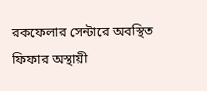রকফেলার সেন্টারে অবস্থিত ফিফার অস্থায়ী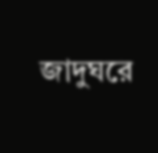জাদুঘরে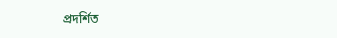প্রদর্শিত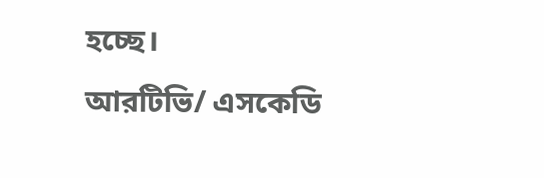হচ্ছে।
আরটিভি/ এসকেডি